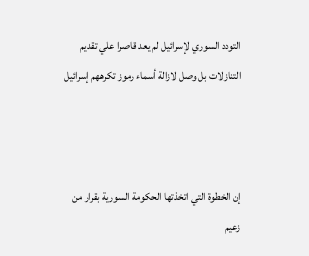التودد السوري لإسرائيل لم يعد قاصرا علي تقديم التنازلات بل وصل لازالة أسماء رموز تكرههم إسرائيل



إن الخطوة التي اتخذتها الحكومة السورية بقرار من زعيم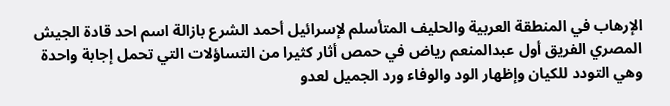الإرهاب في المنطقة العربية والحليف المتأسلم لإسرائيل أحمد الشرع بازالة اسم احد قادة الجيش المصري الفريق أول عبدالمنعم رياض في حمص أثار كثيرا من التساؤلات التي تحمل إجابة واحدة وهي التودد للكيان وإظهار الود والوفاء ورد الجميل لعدو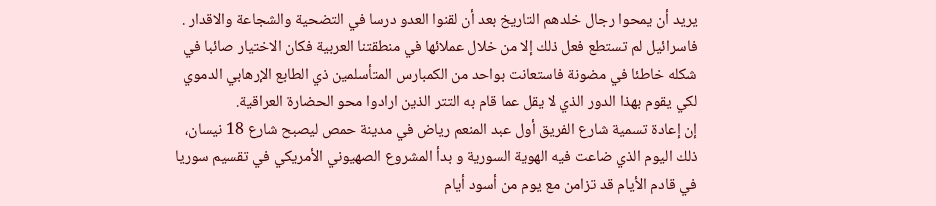يريد أن يمحوا رجال خلدهم التاريخ بعد أن لقنوا العدو درسا في التضحية والشجاعة والاقدار . فاسرائيل لم تستطع فعل ذلك إلا من خلال عملائها في منطقتنا العربية فكان الاختيار صائبا في شكله خاطئا في مضونة فاستعانت بواحد من الكمبارس المتأسلمين ذي الطابع الإرهابي الدموي لكي يقوم بهذا الدور الذي لا يقل عما قام به التتر الذين ارادوا محو الحضارة العراقية.
إن إعادة تسمية شارع الفريق أول عبد المنعم رياض في مدينة حمص ليصبح شارع 18 نيسان، ذلك اليوم الذي ضاعت فيه الهوية السورية و بدأ المشروع الصهيوني الأمريكي في تقسيم سوريا في قادم الأيام قد تزامن مع يوم من أسود أيام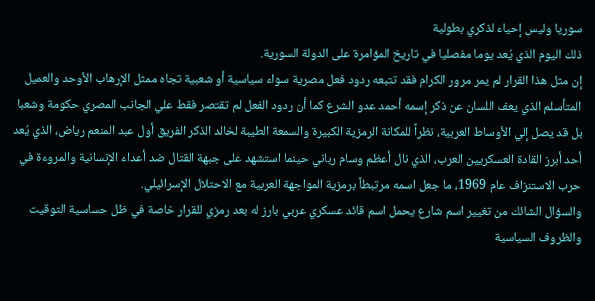سوريا وليس إحياء لذكري بطولية
ذلك اليوم الذي يُعد يوما مفصليا في تاريخ المؤامرة على الدولة السورية.
إن مثل هذا القرار لم يمر مرور الكرام فقد تتبعه ردود فعل مصرية سواء سياسية أو شعبية تجاه ممثل الإرهاب الأوحد والعميل المتأسلم الذي يعف اللسان عن ذكر إسمه أحمد عدو الشرع كما أن ردود الفعل لم تقتصر فقط علي الجانب المصري حكومة وشعبا بل قد يصل إلي الأوساط العربية، نظراً للمكانة الرمزية الكبيرة والسمعة الطيبة لخالد الذكر الفريق أول عبد المنعم رياض، الذي يُعد أحد أبرز القادة العسكريين العرب، الذي نال أعظم وسام رباني حينما استشهد على جبهة القتال ضد أعداء الإنسانية والمروءة في حرب الاستنزاف عام 1969، ما جعل اسمه مرتبطاً برمزية المواجهة العربية مع الاحتلال الإسرائيلي.
والسؤال الشائك من تغيير اسم شارع يحمل اسم قائد عسكري عربي بارز له بعد رمزي للقرار خاصة في ظل حساسية التوقيت والظروف السياسية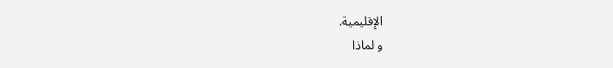الإقليمية.
و لماذا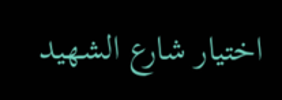اختيار شارع الشهيد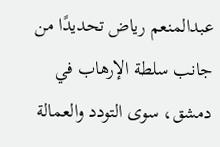عبدالمنعم رياض تحديدًا من جانب سلطة الإرهاب في دمشق، سوى التودد والعمالة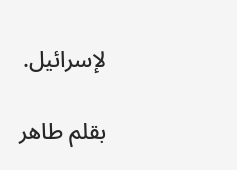لإسرائيل.

بقلم طاهر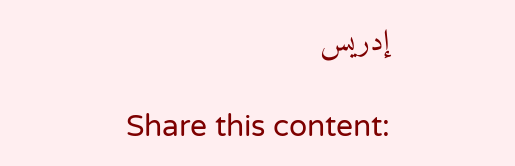إدريس

Share this content: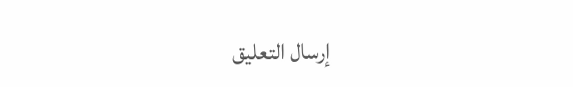إرسال التعليق